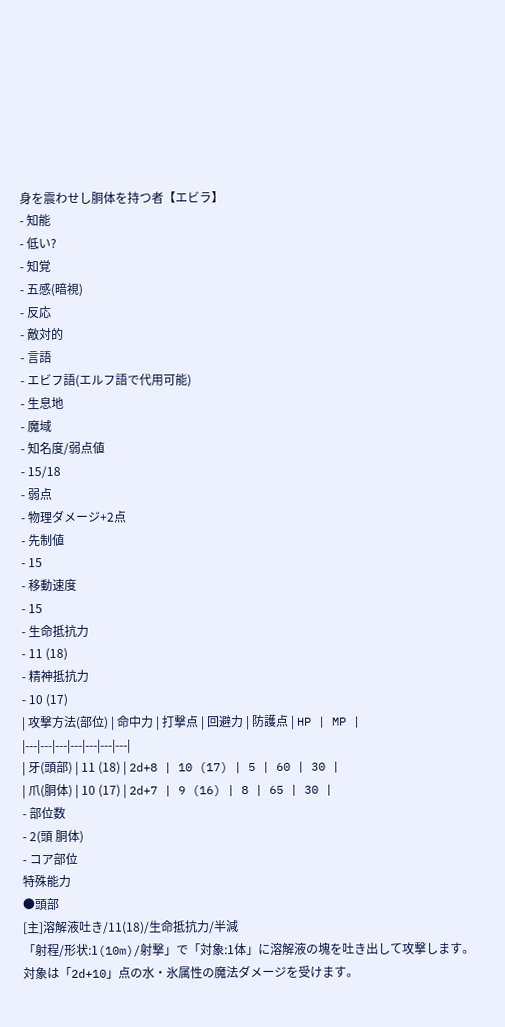身を震わせし胴体を持つ者【エビラ】
- 知能
- 低い?
- 知覚
- 五感(暗視)
- 反応
- 敵対的
- 言語
- エビフ語(エルフ語で代用可能)
- 生息地
- 魔域
- 知名度/弱点値
- 15/18
- 弱点
- 物理ダメージ+2点
- 先制値
- 15
- 移動速度
- 15
- 生命抵抗力
- 11 (18)
- 精神抵抗力
- 10 (17)
| 攻撃方法(部位) | 命中力 | 打撃点 | 回避力 | 防護点 | HP | MP |
|---|---|---|---|---|---|---|
| 牙(頭部) | 11 (18) | 2d+8 | 10 (17) | 5 | 60 | 30 |
| 爪(胴体) | 10 (17) | 2d+7 | 9 (16) | 8 | 65 | 30 |
- 部位数
- 2(頭 胴体)
- コア部位
特殊能力
●頭部
[主]溶解液吐き/11(18)/生命抵抗力/半減
「射程/形状:1(10m)/射撃」で「対象:1体」に溶解液の塊を吐き出して攻撃します。
対象は「2d+10」点の水・氷属性の魔法ダメージを受けます。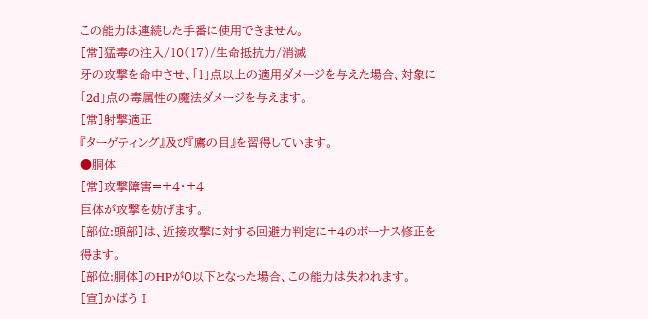この能力は連続した手番に使用できません。
[常]猛毒の注入/10(17)/生命抵抗力/消滅
牙の攻撃を命中させ、「1」点以上の適用ダメージを与えた場合、対象に「2d」点の毒属性の魔法ダメージを与えます。
[常]射撃適正
『ターゲティング』及び『鷹の目』を習得しています。
●胴体
[常]攻撃障害=+4・+4
巨体が攻撃を妨げます。
[部位:頭部]は、近接攻撃に対する回避力判定に+4のボーナス修正を得ます。
[部位:胴体]のHPが0以下となった場合、この能力は失われます。
[宣]かばうⅠ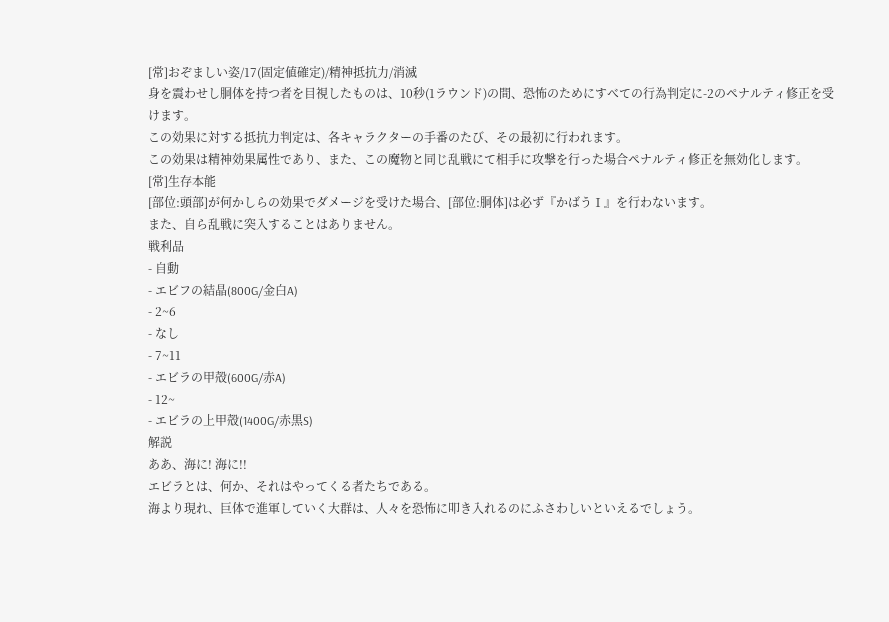[常]おぞましい姿/17(固定値確定)/精神抵抗力/消滅
身を震わせし胴体を持つ者を目視したものは、10秒(1ラウンド)の間、恐怖のためにすべての行為判定に-2のペナルティ修正を受けます。
この効果に対する抵抗力判定は、各キャラクターの手番のたび、その最初に行われます。
この効果は精神効果属性であり、また、この魔物と同じ乱戦にて相手に攻撃を行った場合ペナルティ修正を無効化します。
[常]生存本能
[部位:頭部]が何かしらの効果でダメージを受けた場合、[部位:胴体]は必ず『かばうⅠ』を行わないます。
また、自ら乱戦に突入することはありません。
戦利品
- 自動
- エビフの結晶(800G/金白A)
- 2~6
- なし
- 7~11
- エビラの甲殻(600G/赤A)
- 12~
- エビラの上甲殻(1400G/赤黒S)
解説
ああ、海に! 海に!!
エビラとは、何か、それはやってくる者たちである。
海より現れ、巨体で進軍していく大群は、人々を恐怖に叩き入れるのにふさわしいといえるでしょう。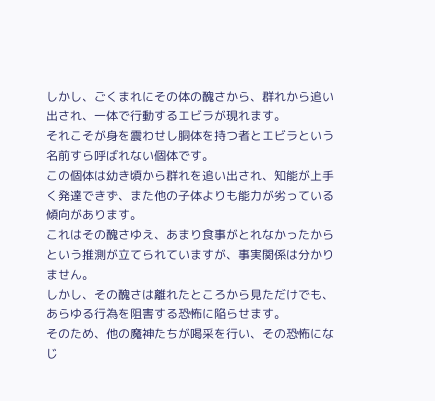しかし、ごくまれにその体の醜さから、群れから追い出され、一体で行動するエビラが現れます。
それこそが身を震わせし胴体を持つ者とエビラという名前すら呼ばれない個体です。
この個体は幼き頃から群れを追い出され、知能が上手く発達できず、また他の子体よりも能力が劣っている傾向があります。
これはその醜さゆえ、あまり食事がとれなかったからという推測が立てられていますが、事実関係は分かりません。
しかし、その醜さは離れたところから見ただけでも、あらゆる行為を阻害する恐怖に陥らせます。
そのため、他の魔神たちが喝采を行い、その恐怖になじ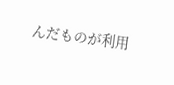んだものが利用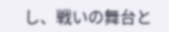し、戦いの舞台と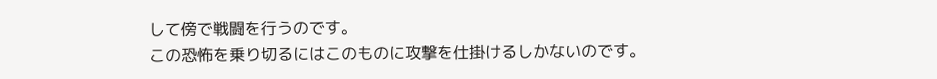して傍で戦闘を行うのです。
この恐怖を乗り切るにはこのものに攻撃を仕掛けるしかないのです。